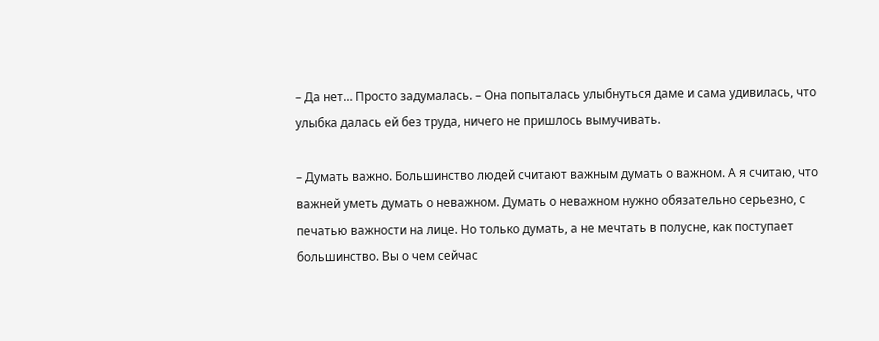– Да нет… Просто задумалась. – Она попыталась улыбнуться даме и сама удивилась, что улыбка далась ей без труда, ничего не пришлось вымучивать.

– Думать важно. Большинство людей считают важным думать о важном. А я считаю, что важней уметь думать о неважном. Думать о неважном нужно обязательно серьезно, с печатью важности на лице. Но только думать, а не мечтать в полусне, как поступает большинство. Вы о чем сейчас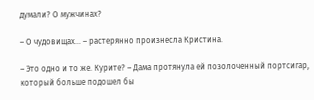думали? О мужчинах?

– О чудовищах… – растерянно произнесла Кристина.

– Это одно и то же. Курите? – Дама протянула ей позолоченный портсигар, который больше подошел бы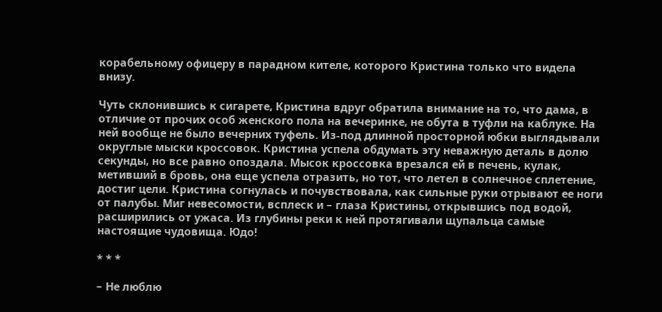корабельному офицеру в парадном кителе, которого Кристина только что видела внизу.

Чуть склонившись к сигарете, Кристина вдруг обратила внимание на то, что дама, в отличие от прочих особ женского пола на вечеринке, не обута в туфли на каблуке. На ней вообще не было вечерних туфель. Из-под длинной просторной юбки выглядывали округлые мыски кроссовок. Кристина успела обдумать эту неважную деталь в долю секунды, но все равно опоздала. Мысок кроссовка врезался ей в печень, кулак, метивший в бровь, она еще успела отразить, но тот, что летел в солнечное сплетение, достиг цели. Кристина согнулась и почувствовала, как сильные руки отрывают ее ноги от палубы. Миг невесомости, всплеск и – глаза Кристины, открывшись под водой, расширились от ужаса. Из глубины реки к ней протягивали щупальца самые настоящие чудовища. Юдо!

* * *

– Не люблю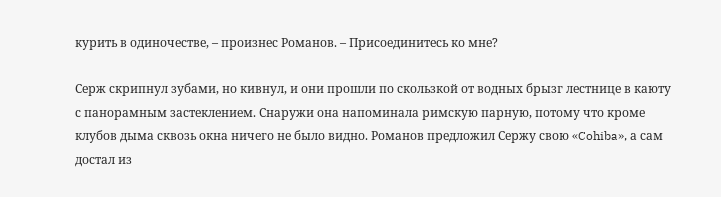курить в одиночестве, – произнес Романов. – Присоединитесь ко мне?

Серж скрипнул зубами, но кивнул, и они прошли по скользкой от водных брызг лестнице в каюту с панорамным застеклением. Снаружи она напоминала римскую парную, потому что кроме клубов дыма сквозь окна ничего не было видно. Романов предложил Сержу свою «Cohiba», а сам достал из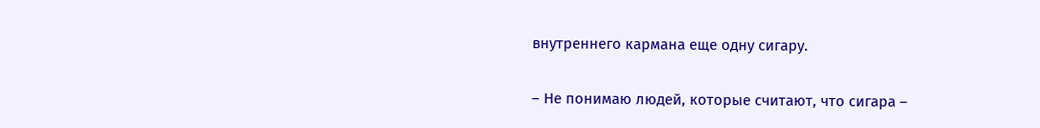внутреннего кармана еще одну сигару.

– Не понимаю людей, которые считают, что сигара –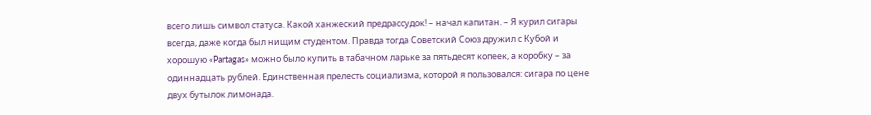всего лишь символ статуса. Какой ханжеский предрассудок! – начал капитан. – Я курил сигары всегда, даже когда был нищим студентом. Правда тогда Советский Союз дружил с Кубой и хорошую «Partagas» можно было купить в табачном ларьке за пятьдесят копеек, а коробку – за одиннадцать рублей. Единственная прелесть социализма, которой я пользовался: сигара по цене двух бутылок лимонада.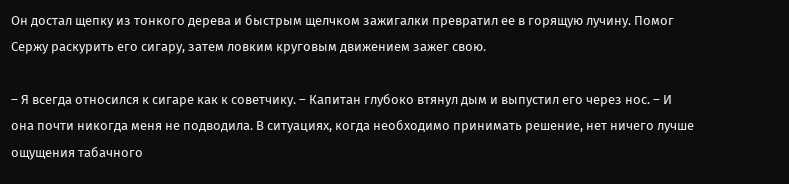Он достал щепку из тонкого дерева и быстрым щелчком зажигалки превратил ее в горящую лучину. Помог Сержу раскурить его сигару, затем ловким круговым движением зажег свою.

– Я всегда относился к сигаре как к советчику. – Капитан глубоко втянул дым и выпустил его через нос. – И она почти никогда меня не подводила. В ситуациях, когда необходимо принимать решение, нет ничего лучше ощущения табачного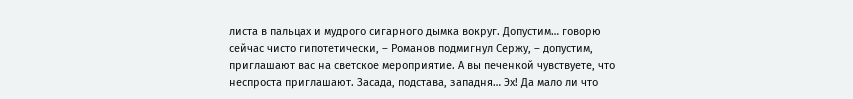листа в пальцах и мудрого сигарного дымка вокруг. Допустим… говорю сейчас чисто гипотетически, – Романов подмигнул Сержу, – допустим, приглашают вас на светское мероприятие. А вы печенкой чувствуете, что неспроста приглашают. Засада, подстава, западня… Эх! Да мало ли что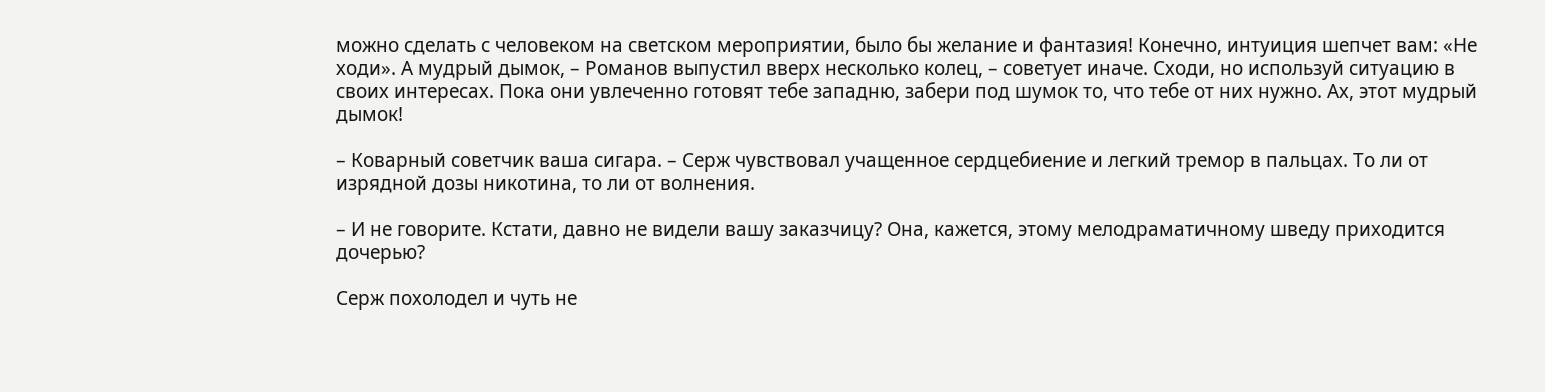можно сделать с человеком на светском мероприятии, было бы желание и фантазия! Конечно, интуиция шепчет вам: «Не ходи». А мудрый дымок, – Романов выпустил вверх несколько колец, – советует иначе. Сходи, но используй ситуацию в своих интересах. Пока они увлеченно готовят тебе западню, забери под шумок то, что тебе от них нужно. Ах, этот мудрый дымок!

– Коварный советчик ваша сигара. – Серж чувствовал учащенное сердцебиение и легкий тремор в пальцах. То ли от изрядной дозы никотина, то ли от волнения.

– И не говорите. Кстати, давно не видели вашу заказчицу? Она, кажется, этому мелодраматичному шведу приходится дочерью?

Серж похолодел и чуть не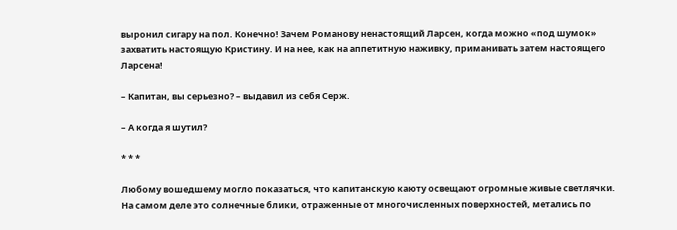выронил сигару на пол. Конечно! Зачем Романову ненастоящий Ларсен, когда можно «под шумок» захватить настоящую Кристину. И на нее, как на аппетитную наживку, приманивать затем настоящего Ларсена!

– Капитан, вы серьезно? – выдавил из себя Серж.

– А когда я шутил?

* * *

Любому вошедшему могло показаться, что капитанскую каюту освещают огромные живые светлячки. На самом деле это солнечные блики, отраженные от многочисленных поверхностей, метались по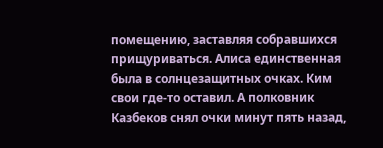помещению, заставляя собравшихся прищуриваться. Алиса единственная была в солнцезащитных очках. Ким свои где-то оставил. А полковник Казбеков снял очки минут пять назад,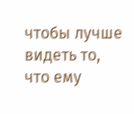чтобы лучше видеть то, что ему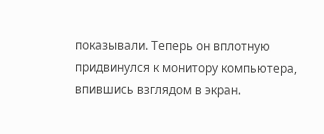показывали. Теперь он вплотную придвинулся к монитору компьютера, впившись взглядом в экран.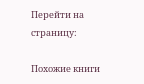Перейти на страницу:

Похожие книги